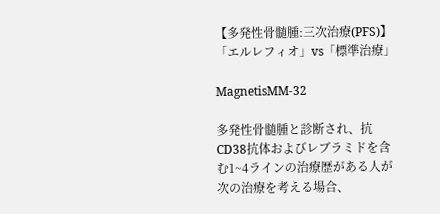【多発性骨髄腫:三次治療(PFS)】「エルレフィオ」vs「標準治療」

MagnetisMM-32

多発性骨髄腫と診断され、抗CD38抗体およびレブラミドを含む1~4ラインの治療歴がある人が次の治療を考える場合、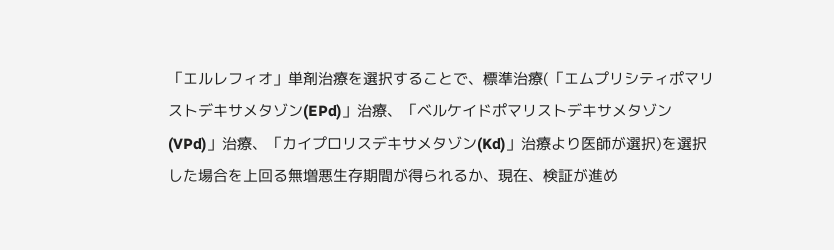「エルレフィオ」単剤治療を選択することで、標準治療(「エムプリシティポマリストデキサメタゾン(EPd)」治療、「ベルケイドポマリストデキサメタゾン(VPd)」治療、「カイプロリスデキサメタゾン(Kd)」治療より医師が選択)を選択した場合を上回る無増悪生存期間が得られるか、現在、検証が進め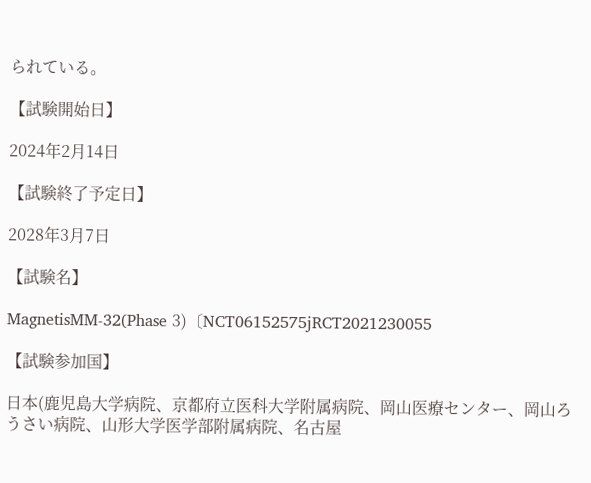られている。

【試験開始日】

2024年2月14日

【試験終了予定日】

2028年3月7日

【試験名】

MagnetisMM-32(Phase 3)〔NCT06152575jRCT2021230055

【試験参加国】

日本(鹿児島大学病院、京都府立医科大学附属病院、岡山医療センター、岡山ろうさい病院、山形大学医学部附属病院、名古屋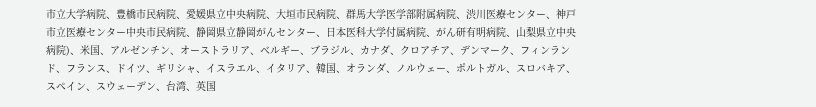市立大学病院、豊橋市民病院、愛媛県立中央病院、大垣市民病院、群馬大学医学部附属病院、渋川医療センター、神戸市立医療センター中央市民病院、静岡県立静岡がんセンター、日本医科大学付属病院、がん研有明病院、山梨県立中央病院)、米国、アルゼンチン、オーストラリア、ベルギー、ブラジル、カナダ、クロアチア、デンマーク、フィンランド、フランス、ドイツ、ギリシャ、イスラエル、イタリア、韓国、オランダ、ノルウェー、ポルトガル、スロバキア、スペイン、スウェーデン、台湾、英国